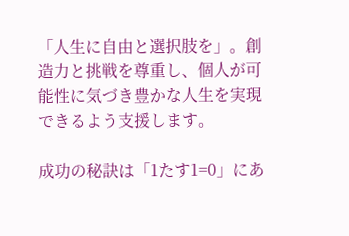「人生に自由と選択肢を」。創造力と挑戦を尊重し、個人が可能性に気づき豊かな人生を実現できるよう支援します。

成功の秘訣は「1たす1=0」にあ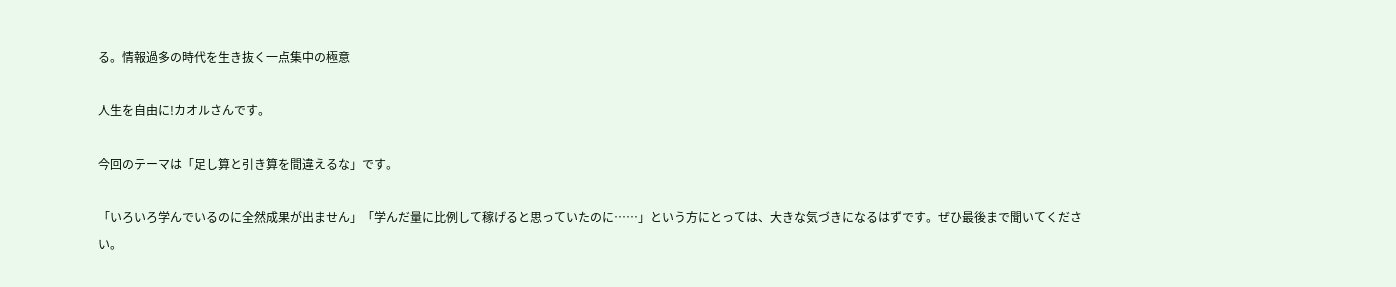る。情報過多の時代を生き抜く一点集中の極意

人生を自由に!カオルさんです。

今回のテーマは「足し算と引き算を間違えるな」です。

「いろいろ学んでいるのに全然成果が出ません」「学んだ量に比例して稼げると思っていたのに……」という方にとっては、大きな気づきになるはずです。ぜひ最後まで聞いてください。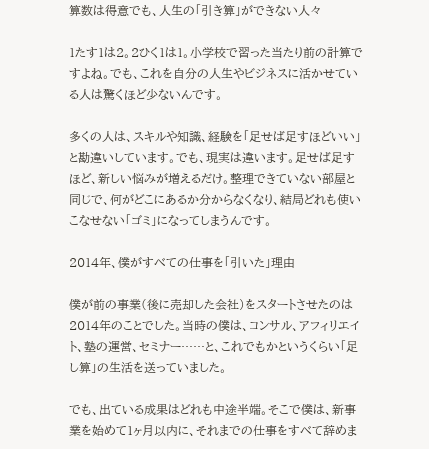算数は得意でも、人生の「引き算」ができない人々

1たす1は2。2ひく1は1。小学校で習った当たり前の計算ですよね。でも、これを自分の人生やビジネスに活かせている人は驚くほど少ないんです。

多くの人は、スキルや知識、経験を「足せば足すほどいい」と勘違いしています。でも、現実は違います。足せば足すほど、新しい悩みが増えるだけ。整理できていない部屋と同じで、何がどこにあるか分からなくなり、結局どれも使いこなせない「ゴミ」になってしまうんです。

2014年、僕がすべての仕事を「引いた」理由

僕が前の事業(後に売却した会社)をスタートさせたのは2014年のことでした。当時の僕は、コンサル、アフィリエイト、塾の運営、セミナー……と、これでもかというくらい「足し算」の生活を送っていました。

でも、出ている成果はどれも中途半端。そこで僕は、新事業を始めて1ヶ月以内に、それまでの仕事をすべて辞めま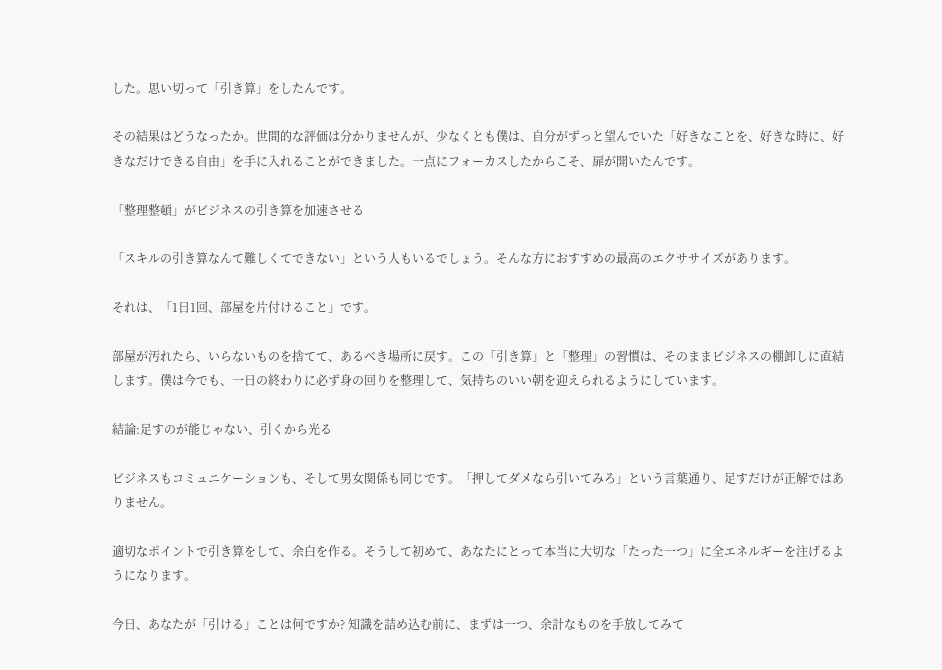した。思い切って「引き算」をしたんです。

その結果はどうなったか。世間的な評価は分かりませんが、少なくとも僕は、自分がずっと望んでいた「好きなことを、好きな時に、好きなだけできる自由」を手に入れることができました。一点にフォーカスしたからこそ、扉が開いたんです。

「整理整頓」がビジネスの引き算を加速させる

「スキルの引き算なんて難しくてできない」という人もいるでしょう。そんな方におすすめの最高のエクササイズがあります。

それは、「1日1回、部屋を片付けること」です。

部屋が汚れたら、いらないものを捨てて、あるべき場所に戻す。この「引き算」と「整理」の習慣は、そのままビジネスの棚卸しに直結します。僕は今でも、一日の終わりに必ず身の回りを整理して、気持ちのいい朝を迎えられるようにしています。

結論:足すのが能じゃない、引くから光る

ビジネスもコミュニケーションも、そして男女関係も同じです。「押してダメなら引いてみろ」という言葉通り、足すだけが正解ではありません。

適切なポイントで引き算をして、余白を作る。そうして初めて、あなたにとって本当に大切な「たった一つ」に全エネルギーを注げるようになります。

今日、あなたが「引ける」ことは何ですか? 知識を詰め込む前に、まずは一つ、余計なものを手放してみて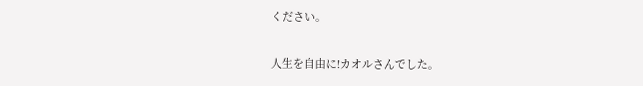ください。

人生を自由に!カオルさんでした。